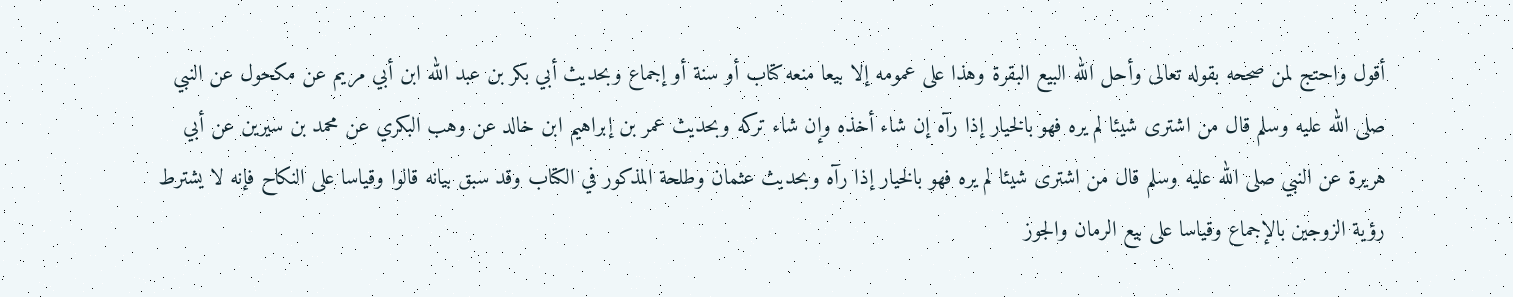أقول واحتج لمن صححه بقوله تعالى وأحل الله البيع البقرة وهذا على عمومه إلا بيعا منعه كتاب أو سنة أو إجماع وبحديث أبي بكر بن عبد الله ابن أبي مريم عن مكحول عن النبي صلى الله عليه وسلم قال من اشترى شيئا لم يره فهو بالخيار إذا رآه إن شاء أخذه وإن شاء تركه وبحديث عمر بن إبراهيم ابن خالد عن وهب البكري عن محمد بن سيرين عن أبي هريرة عن النبي صلى الله عليه وسلم قال من اشترى شيئا لم يره فهو بالخيار إذا رآه وبحديث عثمان وطلحة المذكور في الكتاب وقد سبق بيانه قالوا وقياسا على النكاح فإنه لا يشترط رؤية الزوجين بالإجماع وقياسا على بيع الرمان والجوز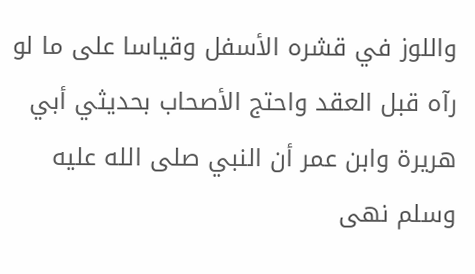واللوز في قشره الأسفل وقياسا على ما لو رآه قبل العقد واحتج الأصحاب بحديثي أبي هريرة وابن عمر أن النبي صلى الله عليه وسلم نهى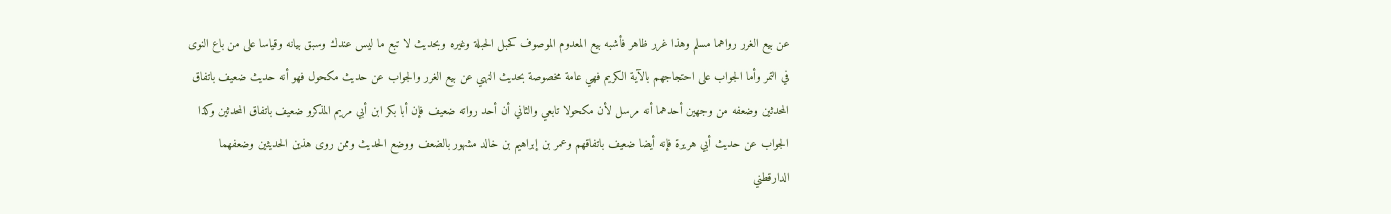عن بيع الغرر رواهما مسلم وهذا غرر ظاهر فأشبه بيع المعدوم الموصوف كحبل الحبلة وغيره وبحديث لا تبع ما ليس عندك وسبق بيانه وقياسا على من باع النوى في التمر وأما الجواب على احتجاجهم بالآية الكريم فهي عامة مخصوصة بحديث النهي عن بيع الغرر والجواب عن حديث مكحول فهو أنه حديث ضعيف باتفاق المحدثين وضعفه من وجهين أحدهما أنه مرسل لأن مكحولا تابعي والثاني أن أحد رواته ضعيف فإن أبا بكر ابن أبي مريم المذكرو ضعيف باتفاق المحدثين وكذا الجواب عن حديث أبي هريرة فإنه أيضا ضعيف باتفاقهم وعمر بن إبراهيم بن خالد مشهور بالضعف ووضع الحديث وممن روى هذين الحديثين وضعفهما الدارقطني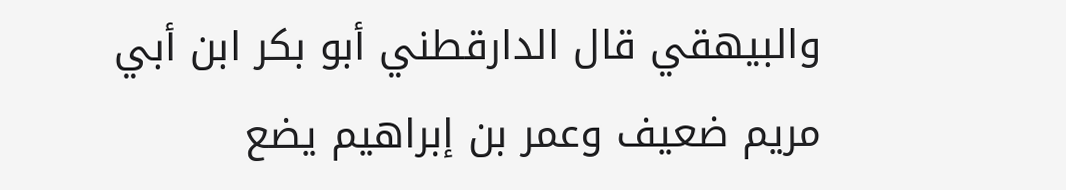والبيهقي قال الدارقطني أبو بكر ابن أبي مريم ضعيف وعمر بن إبراهيم يضع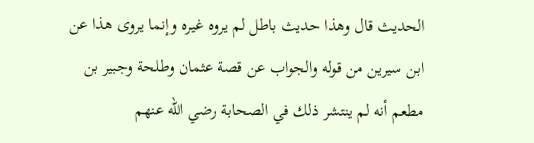الحديث قال وهذا حديث باطل لم يروه غيره وإنما يروى هذا عن ابن سيرين من قوله والجواب عن قصة عثمان وطلحة وجبير بن مطعم أنه لم ينتشر ذلك في الصحابة رضي الله عنهم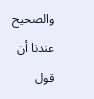والصحيح عندنا أن قول